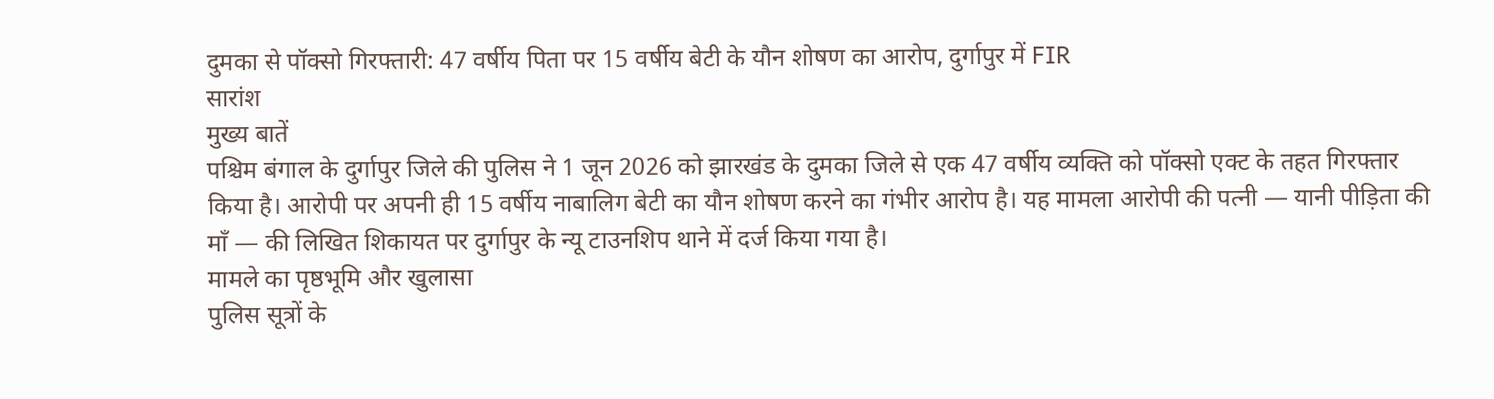दुमका से पॉक्सो गिरफ्तारी: 47 वर्षीय पिता पर 15 वर्षीय बेटी के यौन शोषण का आरोप, दुर्गापुर में FIR
सारांश
मुख्य बातें
पश्चिम बंगाल के दुर्गापुर जिले की पुलिस ने 1 जून 2026 को झारखंड के दुमका जिले से एक 47 वर्षीय व्यक्ति को पॉक्सो एक्ट के तहत गिरफ्तार किया है। आरोपी पर अपनी ही 15 वर्षीय नाबालिग बेटी का यौन शोषण करने का गंभीर आरोप है। यह मामला आरोपी की पत्नी — यानी पीड़िता की माँ — की लिखित शिकायत पर दुर्गापुर के न्यू टाउनशिप थाने में दर्ज किया गया है।
मामले का पृष्ठभूमि और खुलासा
पुलिस सूत्रों के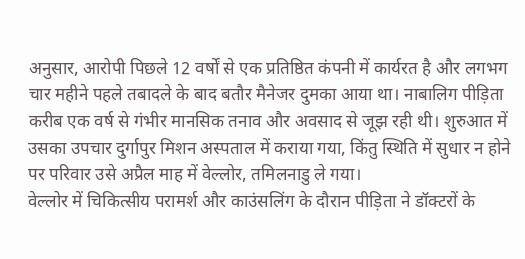अनुसार, आरोपी पिछले 12 वर्षों से एक प्रतिष्ठित कंपनी में कार्यरत है और लगभग चार महीने पहले तबादले के बाद बतौर मैनेजर दुमका आया था। नाबालिग पीड़िता करीब एक वर्ष से गंभीर मानसिक तनाव और अवसाद से जूझ रही थी। शुरुआत में उसका उपचार दुर्गापुर मिशन अस्पताल में कराया गया, किंतु स्थिति में सुधार न होने पर परिवार उसे अप्रैल माह में वेल्लोर, तमिलनाडु ले गया।
वेल्लोर में चिकित्सीय परामर्श और काउंसलिंग के दौरान पीड़िता ने डॉक्टरों के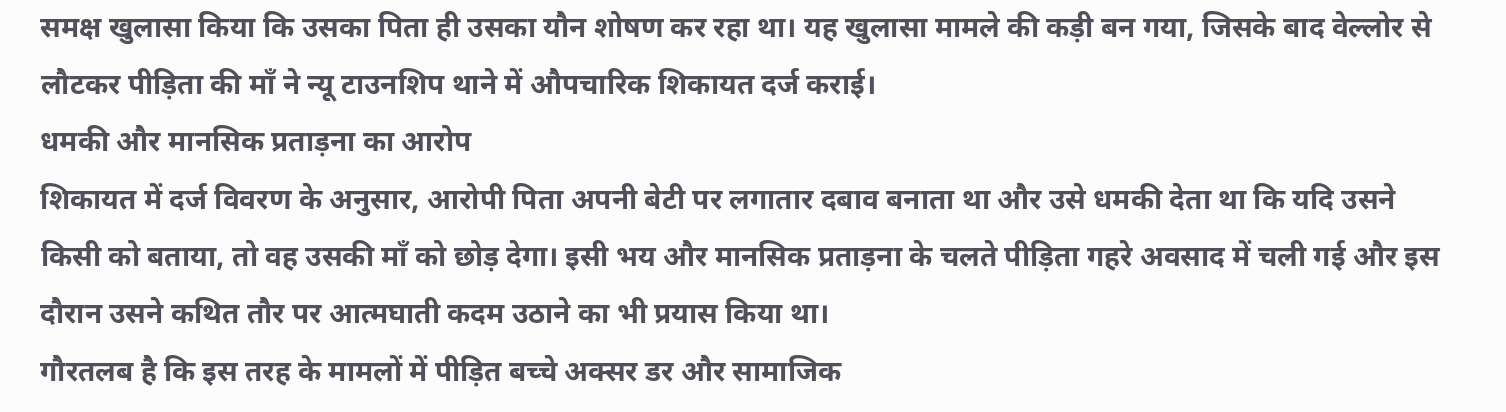समक्ष खुलासा किया कि उसका पिता ही उसका यौन शोषण कर रहा था। यह खुलासा मामले की कड़ी बन गया, जिसके बाद वेल्लोर से लौटकर पीड़िता की माँ ने न्यू टाउनशिप थाने में औपचारिक शिकायत दर्ज कराई।
धमकी और मानसिक प्रताड़ना का आरोप
शिकायत में दर्ज विवरण के अनुसार, आरोपी पिता अपनी बेटी पर लगातार दबाव बनाता था और उसे धमकी देता था कि यदि उसने किसी को बताया, तो वह उसकी माँ को छोड़ देगा। इसी भय और मानसिक प्रताड़ना के चलते पीड़िता गहरे अवसाद में चली गई और इस दौरान उसने कथित तौर पर आत्मघाती कदम उठाने का भी प्रयास किया था।
गौरतलब है कि इस तरह के मामलों में पीड़ित बच्चे अक्सर डर और सामाजिक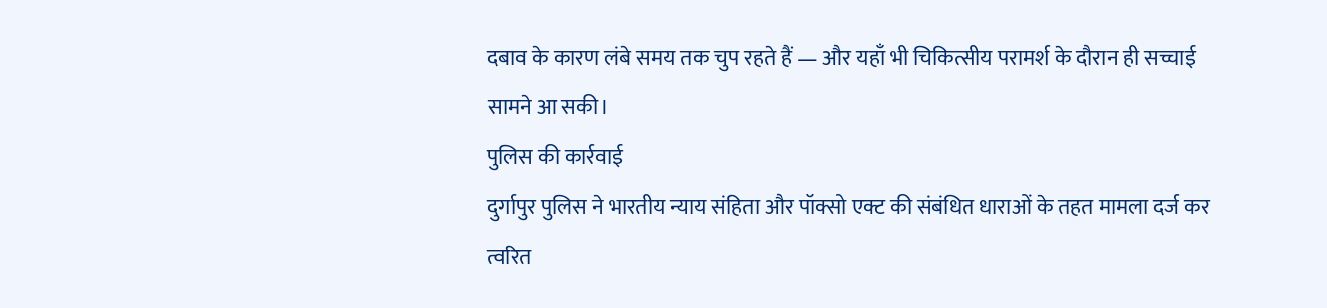दबाव के कारण लंबे समय तक चुप रहते हैं — और यहाँ भी चिकित्सीय परामर्श के दौरान ही सच्चाई सामने आ सकी।
पुलिस की कार्रवाई
दुर्गापुर पुलिस ने भारतीय न्याय संहिता और पॉक्सो एक्ट की संबंधित धाराओं के तहत मामला दर्ज कर त्वरित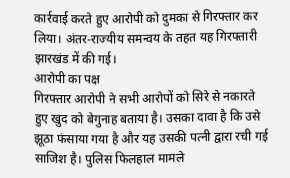कार्रवाई करते हुए आरोपी को दुमका से गिरफ्तार कर लिया। अंतर-राज्यीय समन्वय के तहत यह गिरफ्तारी झारखंड में की गई।
आरोपी का पक्ष
गिरफ्तार आरोपी ने सभी आरोपों को सिरे से नकारते हुए खुद को बेगुनाह बताया है। उसका दावा है कि उसे झूठा फंसाया गया है और यह उसकी पत्नी द्वारा रची गई साजिश है। पुलिस फिलहाल मामले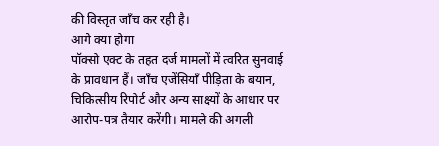की विस्तृत जाँच कर रही है।
आगे क्या होगा
पॉक्सो एक्ट के तहत दर्ज मामलों में त्वरित सुनवाई के प्रावधान हैं। जाँच एजेंसियाँ पीड़िता के बयान, चिकित्सीय रिपोर्ट और अन्य साक्ष्यों के आधार पर आरोप-पत्र तैयार करेंगी। मामले की अगली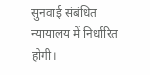सुनवाई संबंधित न्यायालय में निर्धारित होगी।